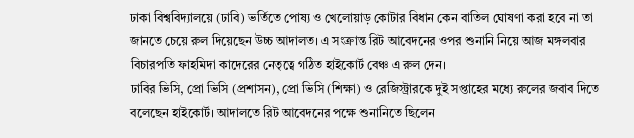ঢাকা বিশ্ববিদ্যালয়ে (ঢাবি) ভর্তিতে পোষ্য ও খেলোয়াড় কোটার বিধান কেন বাতিল ঘোষণা করা হবে না তা জানতে চেয়ে রুল দিয়েছেন উচ্চ আদালত। এ সংক্রান্ত রিট আবেদনের ওপর শুনানি নিয়ে আজ মঙ্গলবার বিচারপতি ফাহমিদা কাদেরের নেতৃত্বে গঠিত হাইকোর্ট বেঞ্চ এ রুল দেন।
ঢাবির ভিসি, প্রো ভিসি (প্রশাসন), প্রো ভিসি (শিক্ষা) ও রেজিস্ট্রারকে দুই সপ্তাহের মধ্যে রুলের জবাব দিতে বলেছেন হাইকোর্ট। আদালতে রিট আবেদনের পক্ষে শুনানিতে ছিলেন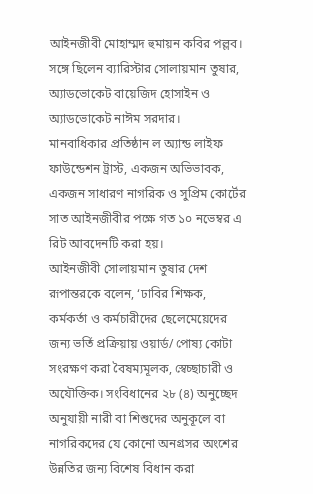আইনজীবী মোহাম্মদ হুমায়ন কবির পল্লব। সঙ্গে ছিলেন ব্যারিস্টার সোলায়মান তুষার, অ্যাডভোকেট বায়েজিদ হোসাইন ও অ্যাডভোকেট নাঈম সরদার।
মানবাধিকার প্রতিষ্ঠান ল অ্যান্ড লাইফ ফাউন্ডেশন ট্রাস্ট, একজন অভিভাবক, একজন সাধারণ নাগরিক ও সুপ্রিম কোর্টের সাত আইনজীবীর পক্ষে গত ১০ নভেম্বর এ রিট আবদেনটি করা হয়।
আইনজীবী সোলায়মান তুষার দেশ রূপান্তরকে বলেন, ‘ঢাবির শিক্ষক, কর্মকর্তা ও কর্মচারীদের ছেলেমেয়েদের জন্য ভর্তি প্রক্রিয়ায় ওয়ার্ড/ পোষ্য কোটা সংরক্ষণ করা বৈষম্যমূলক, স্বেচ্ছাচারী ও অযৌক্তিক। সংবিধানের ২৮ (৪) অনুচ্ছেদ অনুযায়ী নারী বা শিশুদের অনুকূলে বা নাগরিকদের যে কোনো অনগ্রসর অংশের উন্নতির জন্য বিশেষ বিধান করা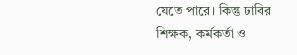যেতে পারে। কিন্তু ঢাবির শিক্ষক, কর্মকর্তা ও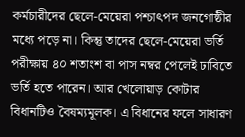কর্মচারীদের ছেলে-মেয়েরা পশ্চাৎপদ জনগোষ্ঠীর মধ্যে পড়ে না। কিন্তু তাদের ছেলে-মেয়েরা ভর্তি পরীক্ষায় ৪০ শতাংশ বা পাস নম্বর পেলেই ঢাবিতে ভর্তি হতে পারেন। আর খেলোয়াড় কোটার বিধানটিও বৈষম্যমূলক। এ বিধানের ফলে সাধারণ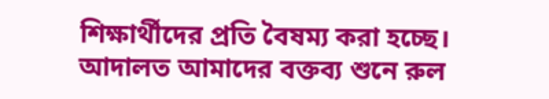শিক্ষার্থীদের প্রতি বৈষম্য করা হচ্ছে। আদালত আমাদের বক্তব্য শুনে রুল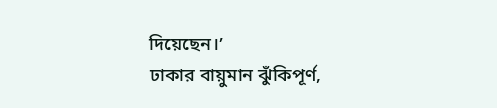দিয়েছেন।’
ঢাকার বায়ুমান ঝুঁকিপূর্ণ,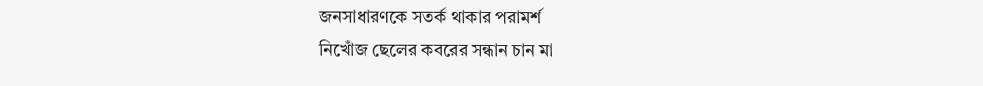জনসাধারণকে সতর্ক থাকার পরামর্শ
নিখোঁজ ছেলের কবরের সন্ধান চান মা